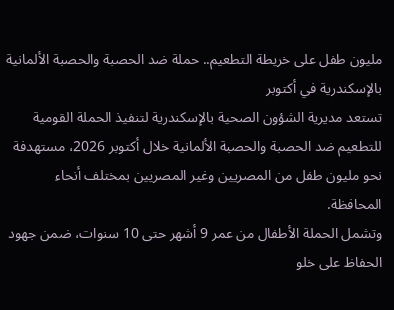مليون طفل على خريطة التطعيم.. حملة ضد الحصبة والحصبة الألمانية بالإسكندرية في أكتوبر
تستعد مديرية الشؤون الصحية بالإسكندرية لتنفيذ الحملة القومية للتطعيم ضد الحصبة والحصبة الألمانية خلال أكتوبر 2026، مستهدفة نحو مليون طفل من المصريين وغير المصريين بمختلف أنحاء المحافظة.
وتشمل الحملة الأطفال من عمر 9 أشهر حتى 10 سنوات، ضمن جهود الحفاظ على خلو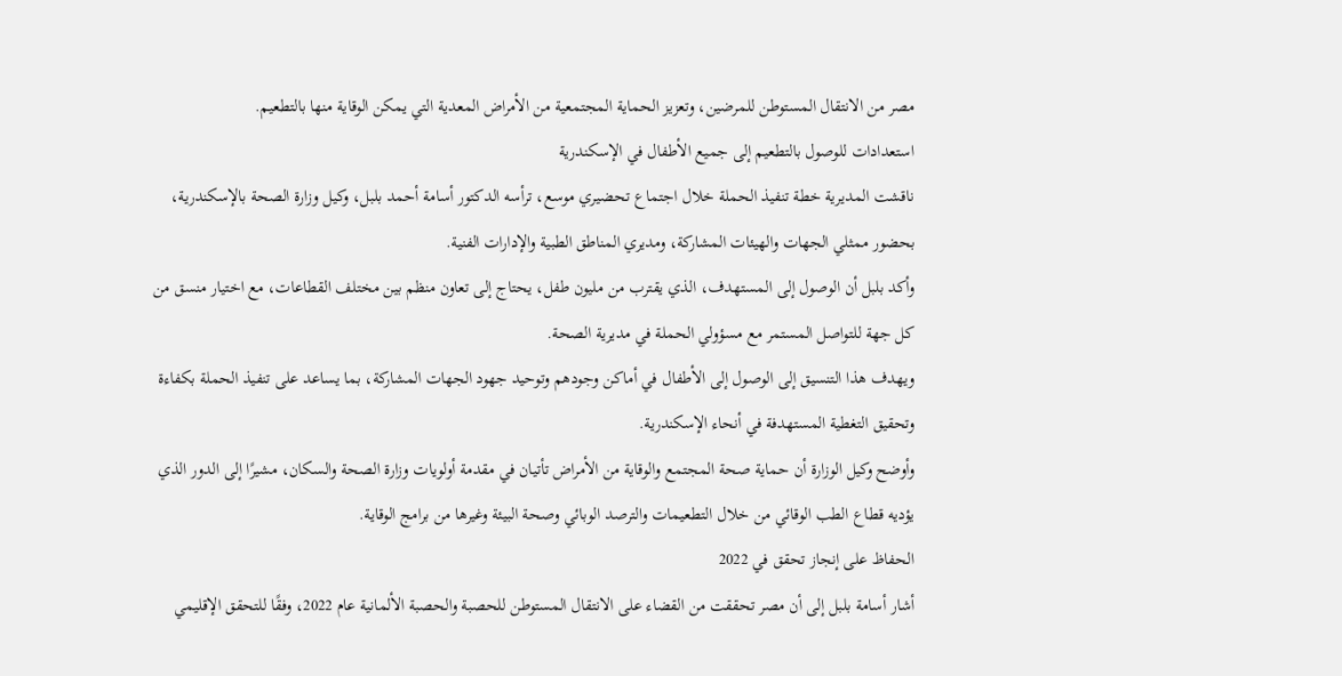مصر من الانتقال المستوطن للمرضين، وتعزيز الحماية المجتمعية من الأمراض المعدية التي يمكن الوقاية منها بالتطعيم.
استعدادات للوصول بالتطعيم إلى جميع الأطفال في الإسكندرية
ناقشت المديرية خطة تنفيذ الحملة خلال اجتماع تحضيري موسع، ترأسه الدكتور أسامة أحمد بلبل، وكيل وزارة الصحة بالإسكندرية، بحضور ممثلي الجهات والهيئات المشاركة، ومديري المناطق الطبية والإدارات الفنية.
وأكد بلبل أن الوصول إلى المستهدف، الذي يقترب من مليون طفل، يحتاج إلى تعاون منظم بين مختلف القطاعات، مع اختيار منسق من كل جهة للتواصل المستمر مع مسؤولي الحملة في مديرية الصحة.
ويهدف هذا التنسيق إلى الوصول إلى الأطفال في أماكن وجودهم وتوحيد جهود الجهات المشاركة، بما يساعد على تنفيذ الحملة بكفاءة وتحقيق التغطية المستهدفة في أنحاء الإسكندرية.
وأوضح وكيل الوزارة أن حماية صحة المجتمع والوقاية من الأمراض تأتيان في مقدمة أولويات وزارة الصحة والسكان، مشيرًا إلى الدور الذي يؤديه قطاع الطب الوقائي من خلال التطعيمات والترصد الوبائي وصحة البيئة وغيرها من برامج الوقاية.
الحفاظ على إنجاز تحقق في 2022
أشار أسامة بلبل إلى أن مصر تحققت من القضاء على الانتقال المستوطن للحصبة والحصبة الألمانية عام 2022، وفقًا للتحقق الإقليمي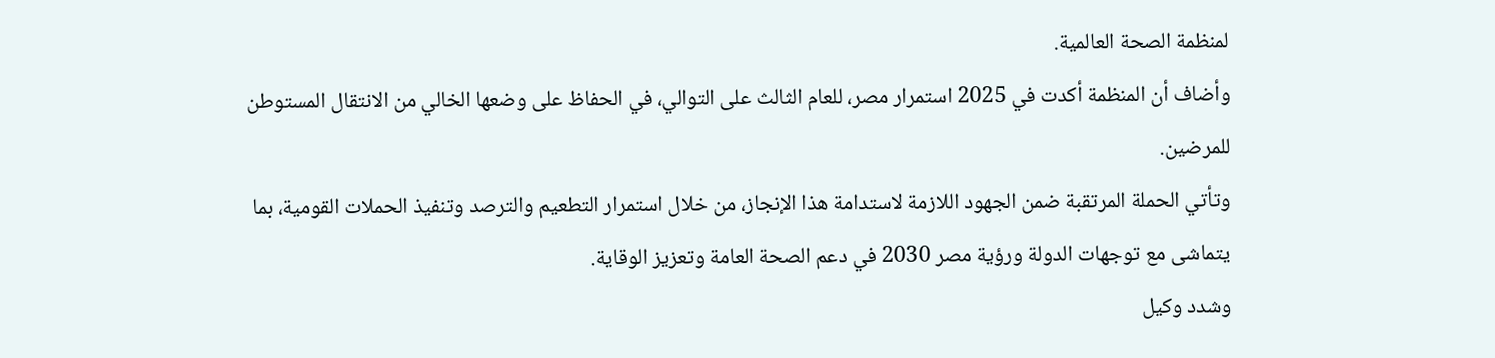لمنظمة الصحة العالمية.
وأضاف أن المنظمة أكدت في 2025 استمرار مصر، للعام الثالث على التوالي، في الحفاظ على وضعها الخالي من الانتقال المستوطن للمرضين.
وتأتي الحملة المرتقبة ضمن الجهود اللازمة لاستدامة هذا الإنجاز، من خلال استمرار التطعيم والترصد وتنفيذ الحملات القومية، بما يتماشى مع توجهات الدولة ورؤية مصر 2030 في دعم الصحة العامة وتعزيز الوقاية.
وشدد وكيل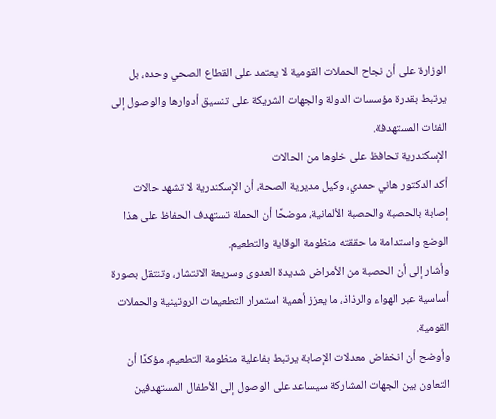الوزارة على أن نجاح الحملات القومية لا يعتمد على القطاع الصحي وحده، بل يرتبط بقدرة مؤسسات الدولة والجهات الشريكة على تنسيق أدوارها والوصول إلى الفئات المستهدفة.
الإسكندرية تحافظ على خلوها من الحالات
أكد الدكتور هاني حمدي، وكيل مديرية الصحة، أن الإسكندرية لا تشهد حالات إصابة بالحصبة والحصبة الألمانية، موضحًا أن الحملة تستهدف الحفاظ على هذا الوضع واستدامة ما حققته منظومة الوقاية والتطعيم.
وأشار إلى أن الحصبة من الأمراض شديدة العدوى وسريعة الانتشار، وتنتقل بصورة أساسية عبر الهواء والرذاذ، ما يعزز أهمية استمرار التطعيمات الروتينية والحملات القومية.
وأوضح أن انخفاض معدلات الإصابة يرتبط بفاعلية منظومة التطعيم، مؤكدًا أن التعاون بين الجهات المشاركة سيساعد على الوصول إلى الأطفال المستهدفين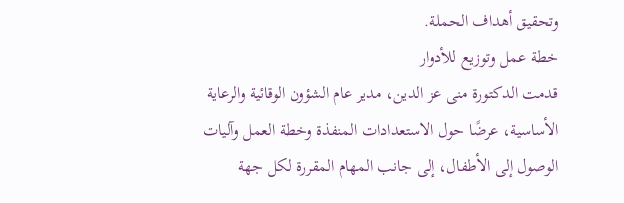وتحقيق أهداف الحملة.
خطة عمل وتوزيع للأدوار
قدمت الدكتورة منى عز الدين، مدير عام الشؤون الوقائية والرعاية الأساسية، عرضًا حول الاستعدادات المنفذة وخطة العمل وآليات الوصول إلى الأطفال، إلى جانب المهام المقررة لكل جهة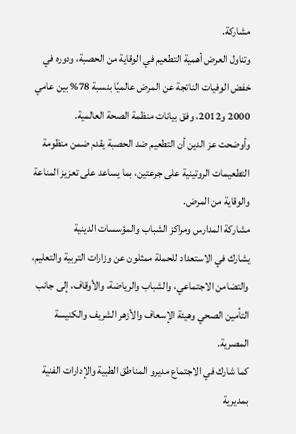مشاركة.
وتناول العرض أهمية التطعيم في الوقاية من الحصبة، ودوره في خفض الوفيات الناتجة عن المرض عالميًا بنسبة 78% بين عامي 2000 و2012، وفق بيانات منظمة الصحة العالمية.
وأوضحت عز الدين أن التطعيم ضد الحصبة يقدم ضمن منظومة التطعيمات الروتينية على جرعتين، بما يساعد على تعزيز المناعة والوقاية من المرض.
مشاركة المدارس ومراكز الشباب والمؤسسات الدينية
يشارك في الاستعداد للحملة ممثلون عن وزارات التربية والتعليم، والتضامن الاجتماعي، والشباب والرياضة، والأوقاف، إلى جانب التأمين الصحي وهيئة الإسعاف والأزهر الشريف والكنيسة المصرية.
كما شارك في الاجتماع مديرو المناطق الطبية والإدارات الفنية بمديرية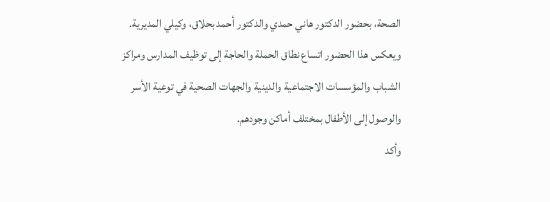الصحة، بحضور الدكتور هاني حمدي والدكتور أحمد بحلاق، وكيلي المديرية.
ويعكس هذا الحضور اتساع نطاق الحملة والحاجة إلى توظيف المدارس ومراكز الشباب والمؤسسات الاجتماعية والدينية والجهات الصحية في توعية الأسر والوصول إلى الأطفال بمختلف أماكن وجودهم.
وأكد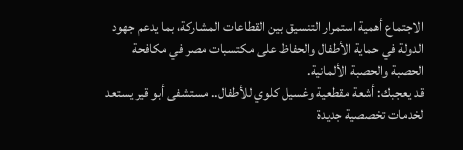الاجتماع أهمية استمرار التنسيق بين القطاعات المشاركة، بما يدعم جهود الدولة في حماية الأطفال والحفاظ على مكتسبات مصر في مكافحة الحصبة والحصبة الألمانية.
قد يعجبك: أشعة مقطعية وغسيل كلوي للأطفال.. مستشفى أبو قير يستعد لخدمات تخصصية جديدة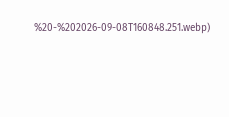%20-%202026-09-08T160848.251.webp)